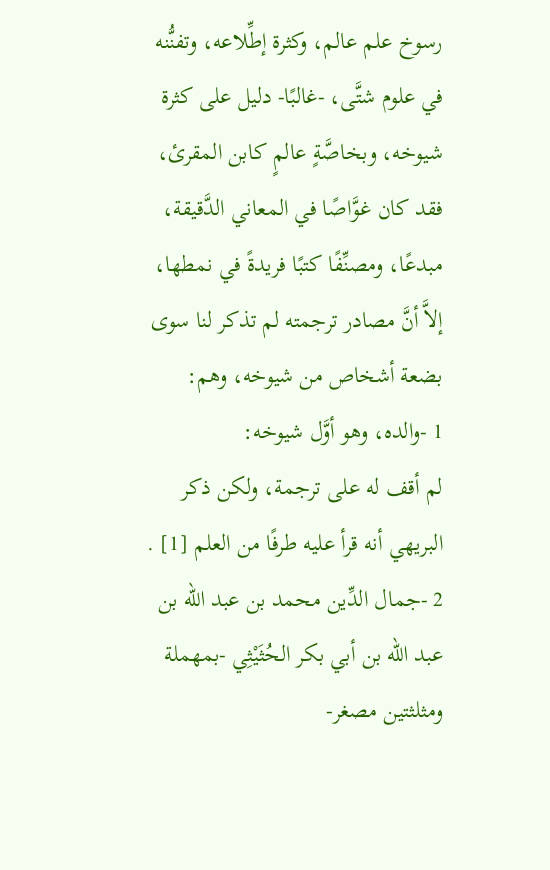رسوخ علم عالم، وكثرة إطِّلاعه، وتفنُّنه في علوم شتَّى، -غالبًا- دليل على كثرة شيوخه، وبخاصَّةٍ عالمٍ كابن المقرئ، فقد كان غوَّاصًا في المعاني الدَّقيقة، مبدعًا، ومصنِّفًا كتبًا فريدةً في نمطها، إلاَّ أنَّ مصادر ترجمته لم تذكر لنا سوى بضعة أشخاص من شيوخه، وهم:
1 -والده، وهو أوَّل شيوخه:
لم أقف له على ترجمة، ولكن ذكر البريهي أنه قرأ عليه طرفًا من العلم [1] .
2 -جمال الدِّين محمد بن عبد الله بن عبد الله بن أبي بكر الحُثَيْثِي -بمهملة ومثلثتين مصغر-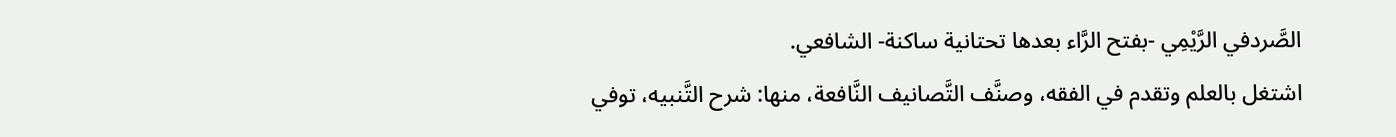الصَّردفي الرَّيْمِي -بفتح الرَّاء بعدها تحتانية ساكنة- الشافعي.
اشتغل بالعلم وتقدم في الفقه، وصنَّف التَّصانيف النَّافعة، منها: شرح التَّنبيه، توفي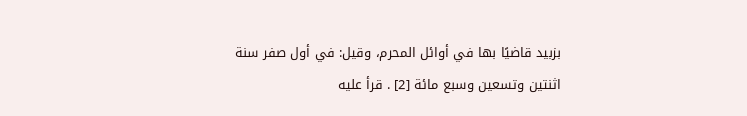بزبيد قاضيًا بها في أوائل المحرم، وقيل: في أول صفر سنة اثنتين وتسعين وسبع مائة [2] . قرأ عليه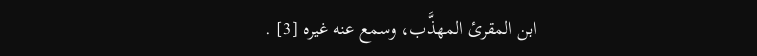ابن المقرئ المهذَّب، وسمع عنه غيره [3] .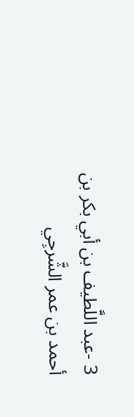3 -عبد اللَّطيف بن أبي بكر بن أحمد بن عمر الشَّرجِي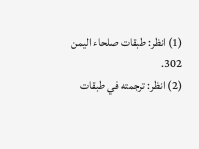(1) انظر: طبقات صلحاء اليمن 302.
(2) انظر: ترجمته في طبقات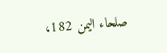صلحاء اليمن 182،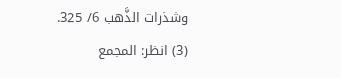وشذرات الذَّهب 6/ 325.
(3) انظر: المجمع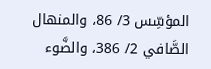المؤسِّس 3/ 86، والمنهال الصَّافي 2/ 386، والضَّوء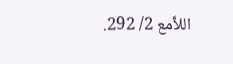اللاَّمع 2/ 292.